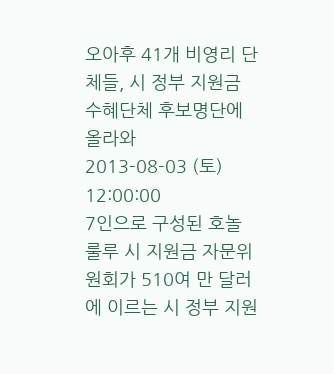오아후 41개 비영리 단체들, 시 정부 지원금 수혜단체 후보명단에 올라와
2013-08-03 (토) 12:00:00
7인으로 구성된 호놀룰루 시 지원금 자문위원회가 510여 만 달러에 이르는 시 정부 지원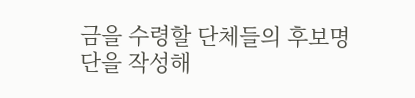금을 수령할 단체들의 후보명단을 작성해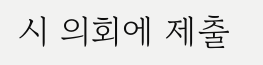시 의회에 제출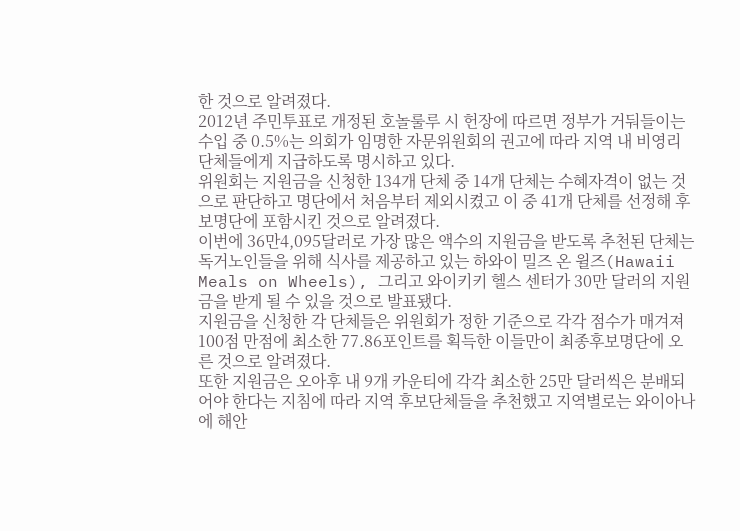한 것으로 알려졌다.
2012년 주민투표로 개정된 호놀룰루 시 헌장에 따르면 정부가 거둬들이는 수입 중 0.5%는 의회가 임명한 자문위원회의 권고에 따라 지역 내 비영리 단체들에게 지급하도록 명시하고 있다.
위원회는 지원금을 신청한 134개 단체 중 14개 단체는 수혜자격이 없는 것으로 판단하고 명단에서 처음부터 제외시켰고 이 중 41개 단체를 선정해 후보명단에 포함시킨 것으로 알려졌다.
이번에 36만4,095달러로 가장 많은 액수의 지원금을 받도록 추천된 단체는 독거노인들을 위해 식사를 제공하고 있는 하와이 밀즈 온 윌즈(Hawaii Meals on Wheels), 그리고 와이키키 헬스 센터가 30만 달러의 지원금을 받게 될 수 있을 것으로 발표됐다.
지원금을 신청한 각 단체들은 위원회가 정한 기준으로 각각 점수가 매겨져 100점 만점에 최소한 77.86포인트를 획득한 이들만이 최종후보명단에 오른 것으로 알려졌다.
또한 지원금은 오아후 내 9개 카운티에 각각 최소한 25만 달러씩은 분배되어야 한다는 지침에 따라 지역 후보단체들을 추천했고 지역별로는 와이아나에 해안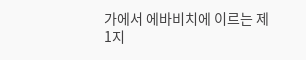가에서 에바비치에 이르는 제1지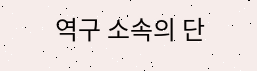역구 소속의 단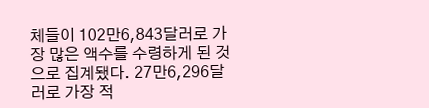체들이 102만6,843달러로 가장 많은 액수를 수령하게 된 것으로 집계됐다. 27만6,296달러로 가장 적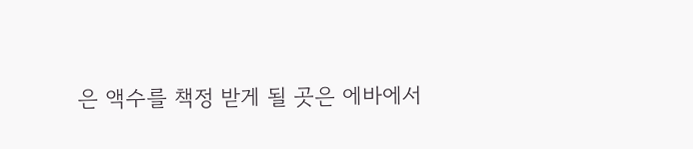은 액수를 책정 받게 될 곳은 에바에서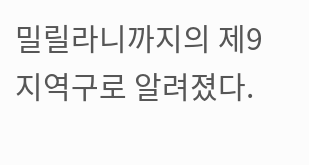밀릴라니까지의 제9지역구로 알려졌다.